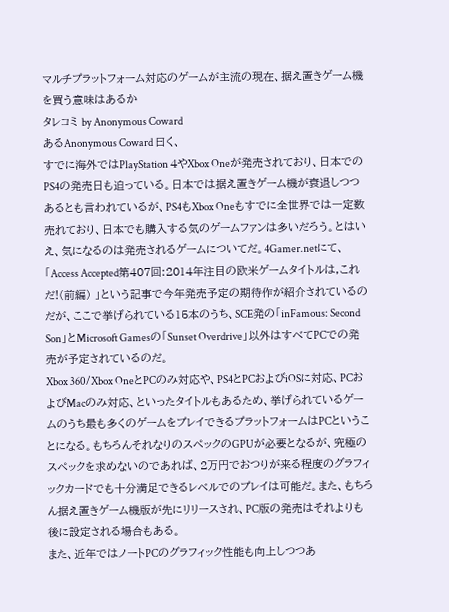マルチプラットフォーム対応のゲームが主流の現在、据え置きゲーム機を買う意味はあるか
タレコミ by Anonymous Coward
あるAnonymous Coward 曰く、
すでに海外ではPlayStation 4やXbox Oneが発売されており、日本でのPS4の発売日も迫っている。日本では据え置きゲーム機が衰退しつつあるとも言われているが、PS4もXbox Oneもすでに全世界では一定数売れており、日本でも購入する気のゲームファンは多いだろう。とはいえ、気になるのは発売されるゲームについてだ。4Gamer.netにて、「Access Accepted第407回:2014年注目の欧米ゲームタイトルは,これだ!(前編) 」という記事で今年発売予定の期待作が紹介されているのだが、ここで挙げられている15本のうち、SCE発の「inFamous: Second Son」とMicrosoft Gamesの「Sunset Overdrive」以外はすべてPCでの発売が予定されているのだ。
Xbox 360/Xbox OneとPCのみ対応や、PS4とPCおよびiOSに対応、PCおよびMacのみ対応、といったタイトルもあるため、挙げられているゲームのうち最も多くのゲームをプレイできるプラットフォームはPCということになる。もちろんそれなりのスペックのGPUが必要となるが、究極のスペックを求めないのであれば、2万円でおつりが来る程度のグラフィックカードでも十分満足できるレベルでのプレイは可能だ。また、もちろん据え置きゲーム機版が先にリリースされ、PC版の発売はそれよりも後に設定される場合もある。
また、近年ではノートPCのグラフィック性能も向上しつつあ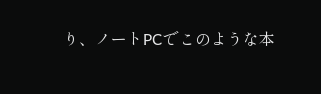り、ノートPCでこのような本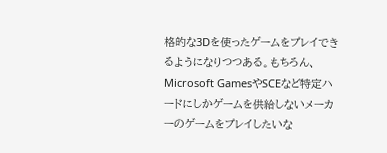格的な3Dを使ったゲームをプレイできるようになりつつある。もちろん、Microsoft GamesやSCEなど特定ハードにしかゲームを供給しないメーカーのゲームをプレイしたいな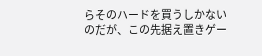らそのハードを買うしかないのだが、この先据え置きゲー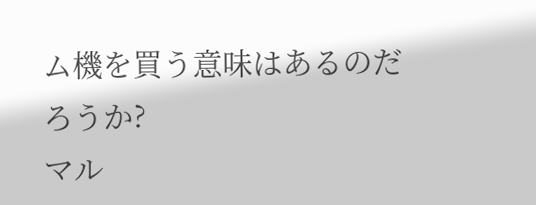ム機を買う意味はあるのだろうか?
マル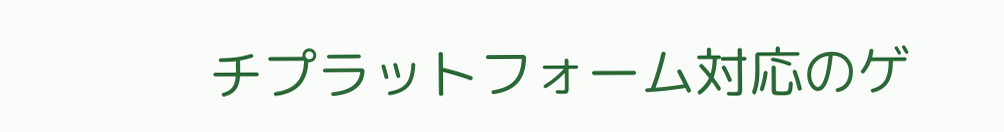チプラットフォーム対応のゲ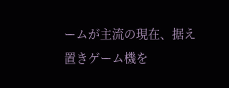ームが主流の現在、据え置きゲーム機を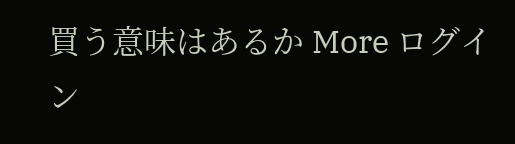買う意味はあるか More ログイン